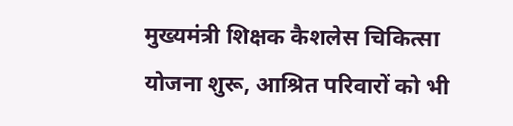मुख्यमंत्री शिक्षक कैशलेस चिकित्सा योजना शुरू, आश्रित परिवारों को भी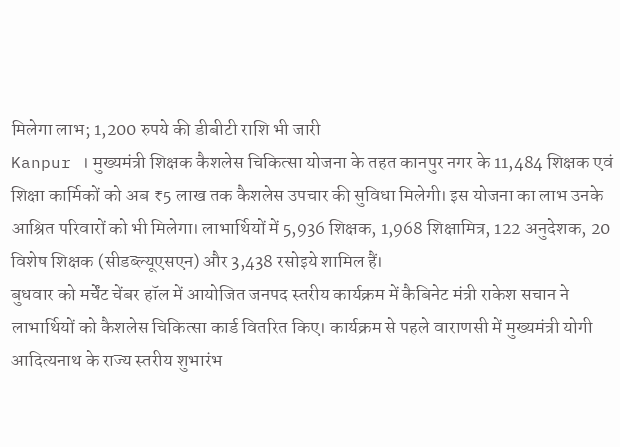मिलेगा लाभ; 1,200 रुपये की डीबीटी राशि भी जारी
Kanpur । मुख्यमंत्री शिक्षक कैशलेस चिकित्सा योजना के तहत कानपुर नगर के 11,484 शिक्षक एवं शिक्षा कार्मिकों को अब ₹5 लाख तक कैशलेस उपचार की सुविधा मिलेगी। इस योजना का लाभ उनके आश्रित परिवारों को भी मिलेगा। लाभार्थियों में 5,936 शिक्षक, 1,968 शिक्षामित्र, 122 अनुदेशक, 20 विशेष शिक्षक (सीडब्ल्यूएसएन) और 3,438 रसोइये शामिल हैं।
बुधवार को मर्चेंट चेंबर हॉल में आयोजित जनपद स्तरीय कार्यक्रम में कैबिनेट मंत्री राकेश सचान ने लाभार्थियों को कैशलेस चिकित्सा कार्ड वितरित किए। कार्यक्रम से पहले वाराणसी में मुख्यमंत्री योगी आदित्यनाथ के राज्य स्तरीय शुभारंभ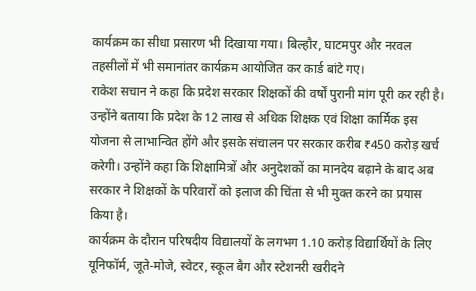कार्यक्रम का सीधा प्रसारण भी दिखाया गया। बिल्हौर, घाटमपुर और नरवल तहसीलों में भी समानांतर कार्यक्रम आयोजित कर कार्ड बांटे गए।
राकेश सचान ने कहा कि प्रदेश सरकार शिक्षकों की वर्षों पुरानी मांग पूरी कर रही है। उन्होंने बताया कि प्रदेश के 12 लाख से अधिक शिक्षक एवं शिक्षा कार्मिक इस योजना से लाभान्वित होंगे और इसके संचालन पर सरकार करीब ₹450 करोड़ खर्च करेगी। उन्होंने कहा कि शिक्षामित्रों और अनुदेशकों का मानदेय बढ़ाने के बाद अब सरकार ने शिक्षकों के परिवारों को इलाज की चिंता से भी मुक्त करने का प्रयास किया है।
कार्यक्रम के दौरान परिषदीय विद्यालयों के लगभग 1.10 करोड़ विद्यार्थियों के लिए यूनिफॉर्म, जूते-मोजे, स्वेटर, स्कूल बैग और स्टेशनरी खरीदने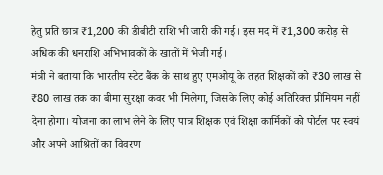हेतु प्रति छात्र ₹1,200 की डीबीटी राशि भी जारी की गई। इस मद में ₹1,300 करोड़ से अधिक की धनराशि अभिभावकों के खातों में भेजी गई।
मंत्री ने बताया कि भारतीय स्टेट बैंक के साथ हुए एमओयू के तहत शिक्षकों को ₹30 लाख से ₹80 लाख तक का बीमा सुरक्षा कवर भी मिलेगा, जिसके लिए कोई अतिरिक्त प्रीमियम नहीं देना होगा। योजना का लाभ लेने के लिए पात्र शिक्षक एवं शिक्षा कार्मिकों को पोर्टल पर स्वयं और अपने आश्रितों का विवरण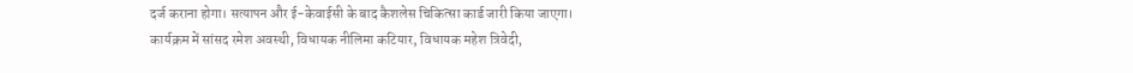दर्ज कराना होगा। सत्यापन और ई-केवाईसी के बाद कैशलेस चिकित्सा कार्ड जारी किया जाएगा।
कार्यक्रम में सांसद रमेश अवस्थी, विधायक नीलिमा कटियार, विधायक महेश त्रिवेदी,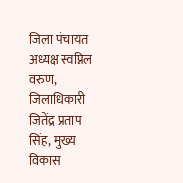जिला पंचायत अध्यक्ष स्वप्निल वरुण, जिलाधिकारी जितेंद्र प्रताप सिंह, मुख्य विकास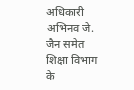अधिकारी अभिनव जे. जैन समेत शिक्षा विभाग के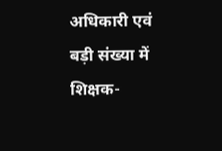अधिकारी एवं बड़ी संख्या में शिक्षक-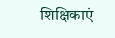शिक्षिकाएं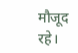मौजूद रहे।